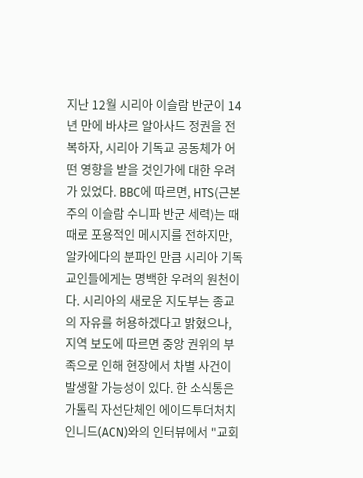지난 12월 시리아 이슬람 반군이 14년 만에 바샤르 알아사드 정권을 전복하자, 시리아 기독교 공동체가 어떤 영향을 받을 것인가에 대한 우려가 있었다. BBC에 따르면, HTS(근본주의 이슬람 수니파 반군 세력)는 때때로 포용적인 메시지를 전하지만, 알카에다의 분파인 만큼 시리아 기독교인들에게는 명백한 우려의 원천이다. 시리아의 새로운 지도부는 종교의 자유를 허용하겠다고 밝혔으나, 지역 보도에 따르면 중앙 권위의 부족으로 인해 현장에서 차별 사건이 발생할 가능성이 있다. 한 소식통은 가톨릭 자선단체인 에이드투더처치인니드(ACN)와의 인터뷰에서 "교회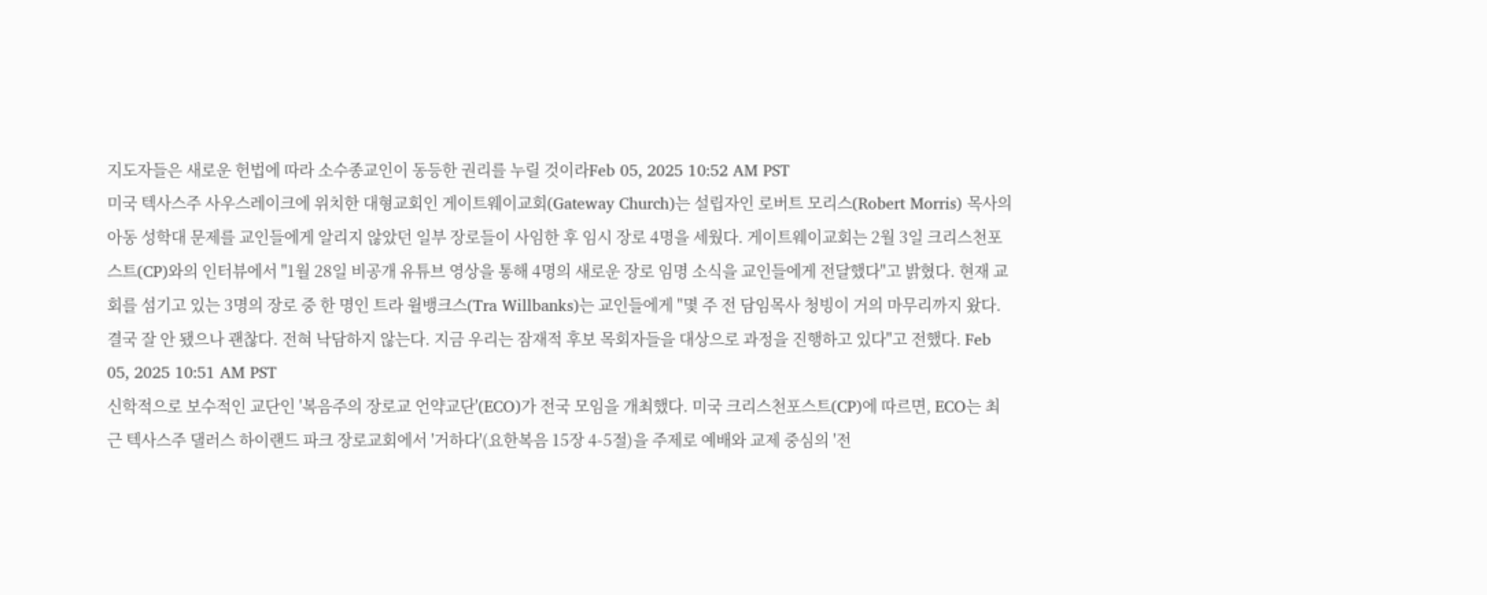지도자들은 새로운 헌법에 따라 소수종교인이 동등한 권리를 누릴 것이라Feb 05, 2025 10:52 AM PST
미국 텍사스주 사우스레이크에 위치한 대형교회인 게이트웨이교회(Gateway Church)는 설립자인 로버트 모리스(Robert Morris) 목사의 아동 성학대 문제를 교인들에게 알리지 않았던 일부 장로들이 사임한 후 임시 장로 4명을 세웠다. 게이트웨이교회는 2월 3일 크리스천포스트(CP)와의 인터뷰에서 "1월 28일 비공개 유튜브 영상을 통해 4명의 새로운 장로 임명 소식을 교인들에게 전달했다"고 밝혔다. 현재 교회를 섬기고 있는 3명의 장로 중 한 명인 트라 윌뱅크스(Tra Willbanks)는 교인들에게 "몇 주 전 담임목사 청빙이 거의 마무리까지 왔다. 결국 잘 안 됐으나 괜찮다. 전혀 낙담하지 않는다. 지금 우리는 잠재적 후보 목회자들을 대상으로 과정을 진행하고 있다"고 전했다. Feb 05, 2025 10:51 AM PST
신학적으로 보수적인 교단인 '복음주의 장로교 언약교단'(ECO)가 전국 모임을 개최했다. 미국 크리스천포스트(CP)에 따르면, ECO는 최근 텍사스주 댈러스 하이랜드 파크 장로교회에서 '거하다'(요한복음 15장 4-5절)을 주제로 예배와 교제 중심의 '전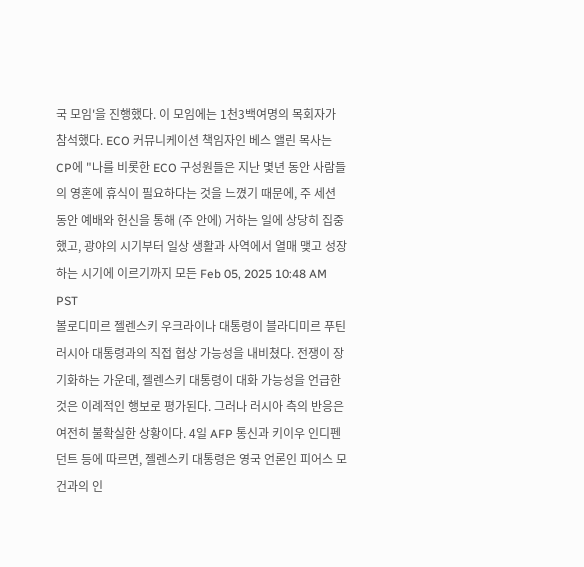국 모임'을 진행했다. 이 모임에는 1천3백여명의 목회자가 참석했다. ECO 커뮤니케이션 책임자인 베스 앨린 목사는 CP에 "나를 비롯한 ECO 구성원들은 지난 몇년 동안 사람들의 영혼에 휴식이 필요하다는 것을 느꼈기 때문에, 주 세션 동안 예배와 헌신을 통해 (주 안에) 거하는 일에 상당히 집중했고, 광야의 시기부터 일상 생활과 사역에서 열매 맺고 성장하는 시기에 이르기까지 모든 Feb 05, 2025 10:48 AM PST
볼로디미르 젤렌스키 우크라이나 대통령이 블라디미르 푸틴 러시아 대통령과의 직접 협상 가능성을 내비쳤다. 전쟁이 장기화하는 가운데, 젤렌스키 대통령이 대화 가능성을 언급한 것은 이례적인 행보로 평가된다. 그러나 러시아 측의 반응은 여전히 불확실한 상황이다. 4일 AFP 통신과 키이우 인디펜던트 등에 따르면, 젤렌스키 대통령은 영국 언론인 피어스 모건과의 인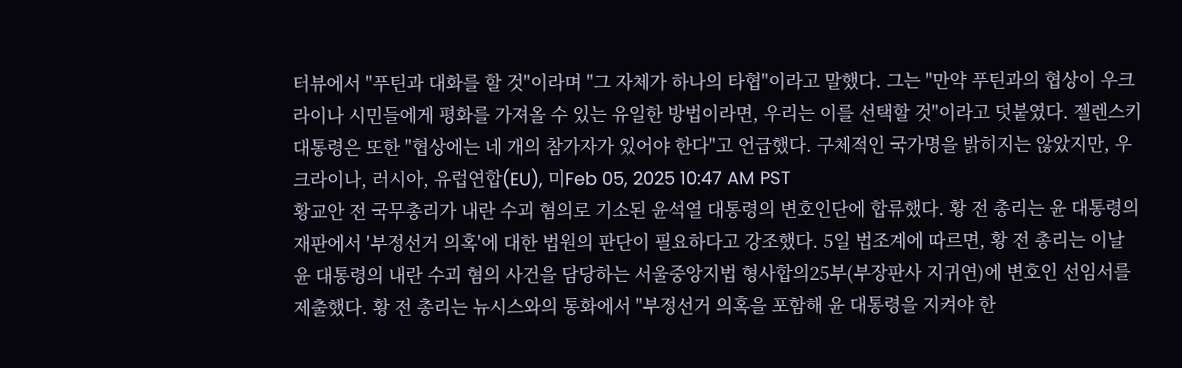터뷰에서 "푸틴과 대화를 할 것"이라며 "그 자체가 하나의 타협"이라고 말했다. 그는 "만약 푸틴과의 협상이 우크라이나 시민들에게 평화를 가져올 수 있는 유일한 방법이라면, 우리는 이를 선택할 것"이라고 덧붙였다. 젤렌스키 대통령은 또한 "협상에는 네 개의 참가자가 있어야 한다"고 언급했다. 구체적인 국가명을 밝히지는 않았지만, 우크라이나, 러시아, 유럽연합(EU), 미Feb 05, 2025 10:47 AM PST
황교안 전 국무총리가 내란 수괴 혐의로 기소된 윤석열 대통령의 변호인단에 합류했다. 황 전 총리는 윤 대통령의 재판에서 '부정선거 의혹'에 대한 법원의 판단이 필요하다고 강조했다. 5일 법조계에 따르면, 황 전 총리는 이날 윤 대통령의 내란 수괴 혐의 사건을 담당하는 서울중앙지법 형사합의25부(부장판사 지귀연)에 변호인 선임서를 제출했다. 황 전 총리는 뉴시스와의 통화에서 "부정선거 의혹을 포함해 윤 대통령을 지켜야 한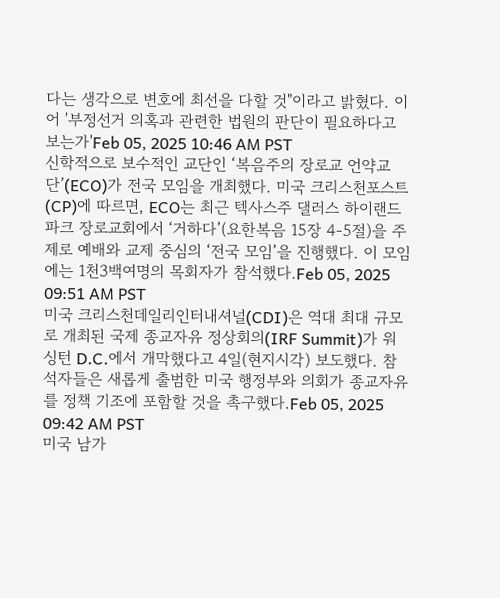다는 생각으로 변호에 최선을 다할 것"이라고 밝혔다. 이어 '부정선거 의혹과 관련한 법원의 판단이 필요하다고 보는가'Feb 05, 2025 10:46 AM PST
신학적으로 보수적인 교단인 ‘복음주의 장로교 언약교단’(ECO)가 전국 모임을 개최했다. 미국 크리스천포스트(CP)에 따르면, ECO는 최근 텍사스주 댈러스 하이랜드 파크 장로교회에서 ‘거하다’(요한복음 15장 4-5절)을 주제로 예배와 교제 중심의 ‘전국 모임’을 진행했다. 이 모임에는 1천3백여명의 목회자가 참석했다.Feb 05, 2025 09:51 AM PST
미국 크리스천데일리인터내셔널(CDI)은 역대 최대 규모로 개최된 국제 종교자유 정상회의(IRF Summit)가 워싱턴 D.C.에서 개막했다고 4일(현지시각) 보도했다. 참석자들은 새롭게 출범한 미국 행정부와 의회가 종교자유를 정책 기조에 포함할 것을 촉구했다.Feb 05, 2025 09:42 AM PST
미국 남가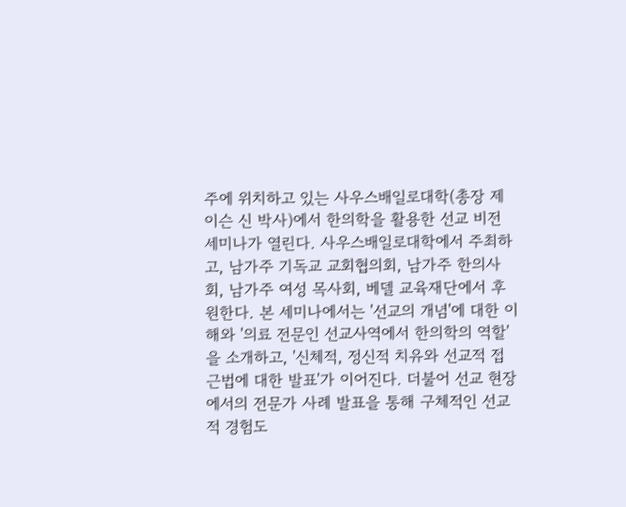주에 위치하고 있는 사우스배일로대학(총장 제이슨 신 박사)에서 한의학을 활용한 선교 비전 세미나가 열린다. 사우스배일로대학에서 주최하고, 남가주 기독교 교회협의회, 남가주 한의사회, 남가주 여성 목사회, 베델 교육재단에서 후원한다. 본 세미나에서는 '선교의 개념'에 대한 이해와 '의료 전문인 선교사역에서 한의학의 역할'을 소개하고, '신체적, 정신적 치유와 선교적 접근법에 대한 발표'가 이어진다. 더불어 선교 현장에서의 전문가 사례 발표을 통해 구체적인 선교적 경험도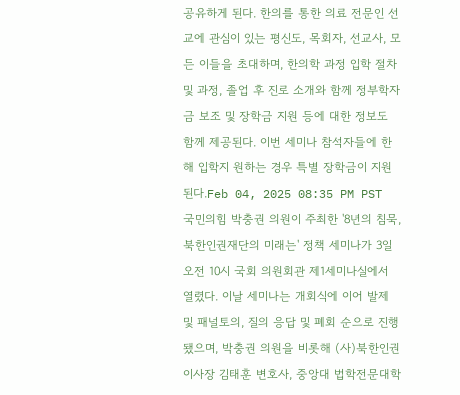공유하게 된다. 한의를 통한 의료 전문인 선교에 관심이 있는 평신도, 목회자, 선교사, 모든 이들을 초대하며, 한의학 과정 입학 절차 및 과정, 졸업 후 진로 소개와 함께 정부학자금 보조 및 장학금 지원 등에 대한 정보도 함께 제공된다. 이번 세미나 참석자들에 한 해 입학지 원하는 경우 특별 장학금이 지원된다.Feb 04, 2025 08:35 PM PST
국민의힘 박충권 의원이 주최한 '8년의 침묵, 북한인권재단의 미래는' 정책 세미나가 3일 오전 10시 국회 의원회관 제1세미나실에서 열렸다. 이날 세미나는 개회식에 이어 발제 및 패널토의, 질의 응답 및 폐회 순으로 진행됐으며, 박충권 의원을 비롯해 (사)북한인권 이사장 김태훈 변호사, 중앙대 법학전문대학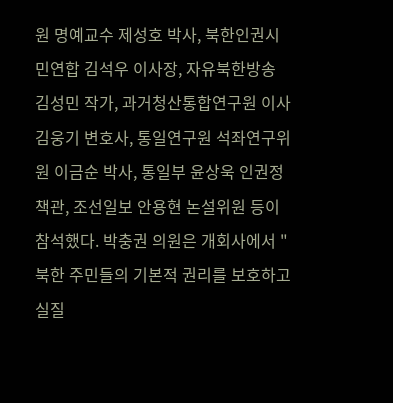원 명예교수 제성호 박사, 북한인권시민연합 김석우 이사장, 자유북한방송 김성민 작가, 과거청산통합연구원 이사 김웅기 변호사, 통일연구원 석좌연구위원 이금순 박사, 통일부 윤상욱 인권정책관, 조선일보 안용현 논설위원 등이 참석했다. 박충권 의원은 개회사에서 "북한 주민들의 기본적 권리를 보호하고 실질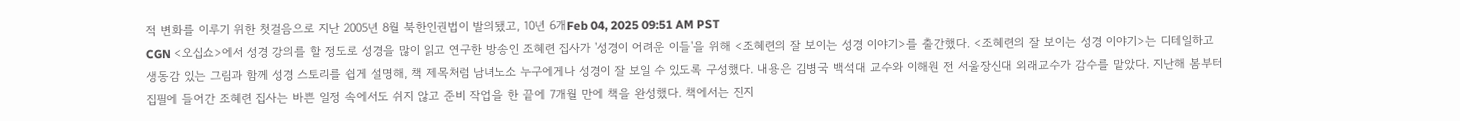적 변화를 이루기 위한 첫걸음으로 지난 2005년 8월 북한인권법이 발의됐고, 10년 6개Feb 04, 2025 09:51 AM PST
CGN <오십쇼>에서 성경 강의를 할 정도로 성경을 많이 읽고 연구한 방송인 조혜련 집사가 '성경이 어려운 이들'을 위해 <조혜련의 잘 보이는 성경 이야기>를 출간했다. <조혜련의 잘 보이는 성경 이야기>는 디테일하고 생동감 있는 그림과 함께 성경 스토리를 쉽게 설명해, 책 제목처럼 남녀노소 누구에게나 성경이 잘 보일 수 있도록 구성했다. 내용은 김병국 백석대 교수와 이해원 전 서울장신대 외래교수가 감수를 맡았다. 지난해 봄부터 집필에 들어간 조혜련 집사는 바쁜 일정 속에서도 쉬지 않고 준비 작업을 한 끝에 7개월 만에 책을 완성했다. 책에서는 진지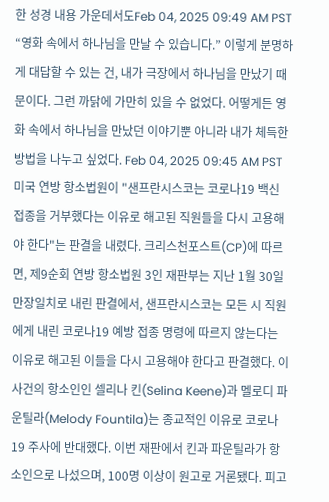한 성경 내용 가운데서도Feb 04, 2025 09:49 AM PST
“영화 속에서 하나님을 만날 수 있습니다.” 이렇게 분명하게 대답할 수 있는 건, 내가 극장에서 하나님을 만났기 때문이다. 그런 까닭에 가만히 있을 수 없었다. 어떻게든 영화 속에서 하나님을 만났던 이야기뿐 아니라 내가 체득한 방법을 나누고 싶었다. Feb 04, 2025 09:45 AM PST
미국 연방 항소법원이 "샌프란시스코는 코로나19 백신 접종을 거부했다는 이유로 해고된 직원들을 다시 고용해야 한다"는 판결을 내렸다. 크리스천포스트(CP)에 따르면, 제9순회 연방 항소법원 3인 재판부는 지난 1월 30일 만장일치로 내린 판결에서, 샌프란시스코는 모든 시 직원에게 내린 코로나19 예방 접종 명령에 따르지 않는다는 이유로 해고된 이들을 다시 고용해야 한다고 판결했다. 이 사건의 항소인인 셀리나 킨(Selina Keene)과 멜로디 파운틸라(Melody Fountila)는 종교적인 이유로 코로나19 주사에 반대했다. 이번 재판에서 킨과 파운틸라가 항소인으로 나섰으며, 100명 이상이 원고로 거론됐다. 피고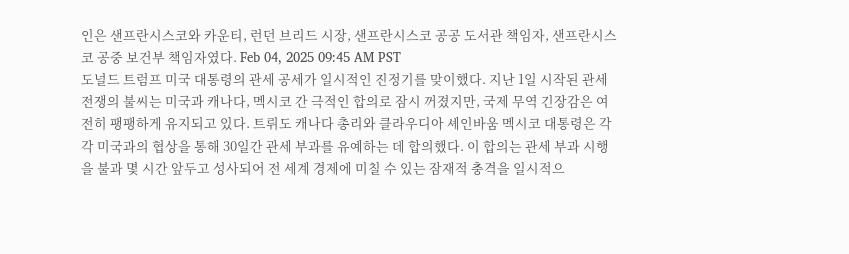인은 샌프란시스코와 카운티, 런던 브리드 시장, 샌프란시스코 공공 도서관 책임자, 샌프란시스코 공중 보건부 책임자였다. Feb 04, 2025 09:45 AM PST
도널드 트럼프 미국 대통령의 관세 공세가 일시적인 진정기를 맞이했다. 지난 1일 시작된 관세 전쟁의 불씨는 미국과 캐나다, 멕시코 간 극적인 합의로 잠시 꺼졌지만, 국제 무역 긴장감은 여전히 팽팽하게 유지되고 있다. 트뤼도 캐나다 총리와 클라우디아 셰인바움 멕시코 대통령은 각각 미국과의 협상을 통해 30일간 관세 부과를 유예하는 데 합의했다. 이 합의는 관세 부과 시행을 불과 몇 시간 앞두고 성사되어 전 세계 경제에 미칠 수 있는 잠재적 충격을 일시적으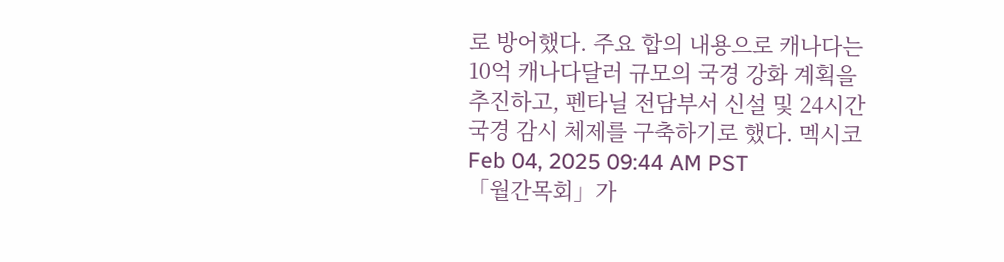로 방어했다. 주요 합의 내용으로 캐나다는 10억 캐나다달러 규모의 국경 강화 계획을 추진하고, 펜타닐 전담부서 신설 및 24시간 국경 감시 체제를 구축하기로 했다. 멕시코 Feb 04, 2025 09:44 AM PST
「월간목회」가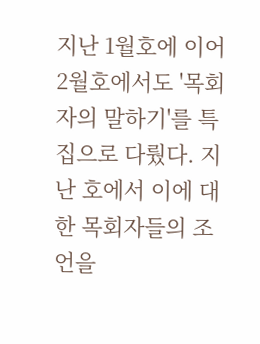지난 1월호에 이어 2월호에서도 '목회자의 말하기'를 특집으로 다뤘다. 지난 호에서 이에 대한 목회자들의 조언을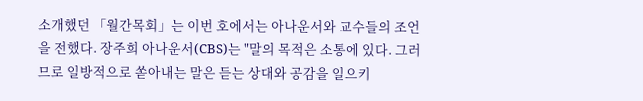소개했던 「월간목회」는 이번 호에서는 아나운서와 교수들의 조언을 전했다. 장주희 아나운서(CBS)는 "말의 목적은 소통에 있다. 그러므로 일방적으로 쏟아내는 말은 듣는 상대와 공감을 일으키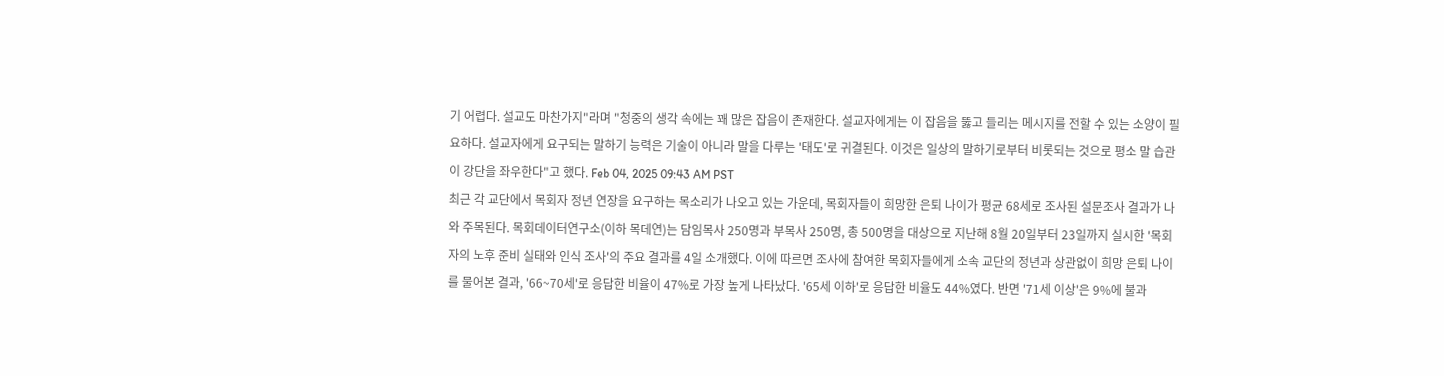기 어렵다. 설교도 마찬가지"라며 "청중의 생각 속에는 꽤 많은 잡음이 존재한다. 설교자에게는 이 잡음을 뚫고 들리는 메시지를 전할 수 있는 소양이 필요하다. 설교자에게 요구되는 말하기 능력은 기술이 아니라 말을 다루는 '태도'로 귀결된다. 이것은 일상의 말하기로부터 비롯되는 것으로 평소 말 습관이 강단을 좌우한다"고 했다. Feb 04, 2025 09:43 AM PST
최근 각 교단에서 목회자 정년 연장을 요구하는 목소리가 나오고 있는 가운데, 목회자들이 희망한 은퇴 나이가 평균 68세로 조사된 설문조사 결과가 나와 주목된다. 목회데이터연구소(이하 목데연)는 담임목사 250명과 부목사 250명, 총 500명을 대상으로 지난해 8월 20일부터 23일까지 실시한 '목회자의 노후 준비 실태와 인식 조사'의 주요 결과를 4일 소개했다. 이에 따르면 조사에 참여한 목회자들에게 소속 교단의 정년과 상관없이 희망 은퇴 나이를 물어본 결과, '66~70세'로 응답한 비율이 47%로 가장 높게 나타났다. '65세 이하'로 응답한 비율도 44%였다. 반면 '71세 이상'은 9%에 불과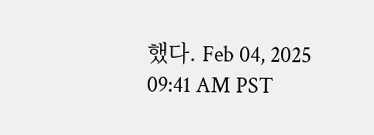했다. Feb 04, 2025 09:41 AM PST